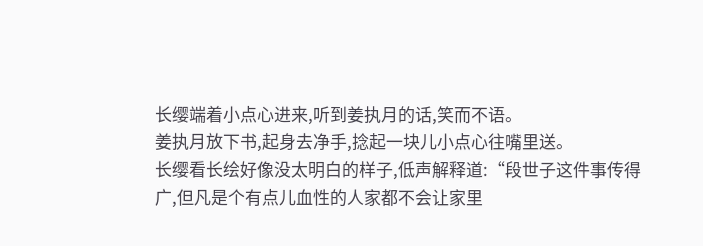长缨端着小点心进来,听到姜执月的话,笑而不语。
姜执月放下书,起身去净手,捻起一块儿小点心往嘴里送。
长缨看长绘好像没太明白的样子,低声解释道:“段世子这件事传得广,但凡是个有点儿血性的人家都不会让家里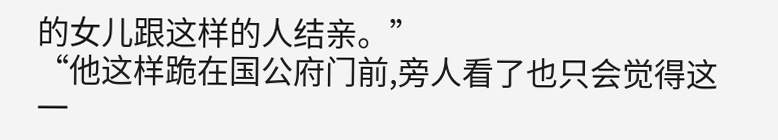的女儿跟这样的人结亲。”
“他这样跪在国公府门前,旁人看了也只会觉得这一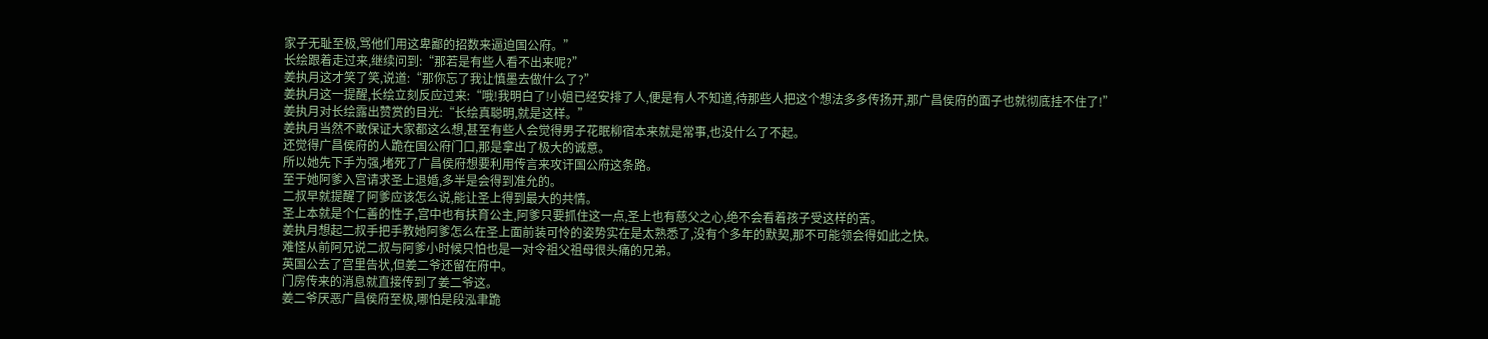家子无耻至极,骂他们用这卑鄙的招数来逼迫国公府。”
长绘跟着走过来,继续问到:“那若是有些人看不出来呢?”
姜执月这才笑了笑,说道:“那你忘了我让慎墨去做什么了?”
姜执月这一提醒,长绘立刻反应过来:“哦!我明白了!小姐已经安排了人,便是有人不知道,待那些人把这个想法多多传扬开,那广昌侯府的面子也就彻底挂不住了!”
姜执月对长绘露出赞赏的目光:“长绘真聪明,就是这样。”
姜执月当然不敢保证大家都这么想,甚至有些人会觉得男子花眠柳宿本来就是常事,也没什么了不起。
还觉得广昌侯府的人跪在国公府门口,那是拿出了极大的诚意。
所以她先下手为强,堵死了广昌侯府想要利用传言来攻讦国公府这条路。
至于她阿爹入宫请求圣上退婚,多半是会得到准允的。
二叔早就提醒了阿爹应该怎么说,能让圣上得到最大的共情。
圣上本就是个仁善的性子,宫中也有扶育公主,阿爹只要抓住这一点,圣上也有慈父之心,绝不会看着孩子受这样的苦。
姜执月想起二叔手把手教她阿爹怎么在圣上面前装可怜的姿势实在是太熟悉了,没有个多年的默契,那不可能领会得如此之快。
难怪从前阿兄说二叔与阿爹小时候只怕也是一对令祖父祖母很头痛的兄弟。
英国公去了宫里告状,但姜二爷还留在府中。
门房传来的消息就直接传到了姜二爷这。
姜二爷厌恶广昌侯府至极,哪怕是段泓聿跪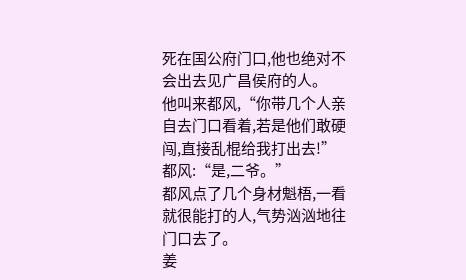死在国公府门口,他也绝对不会出去见广昌侯府的人。
他叫来都风,“你带几个人亲自去门口看着,若是他们敢硬闯,直接乱棍给我打出去!”
都风:“是,二爷。”
都风点了几个身材魁梧,一看就很能打的人,气势汹汹地往门口去了。
姜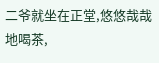二爷就坐在正堂,悠悠哉哉地喝茶,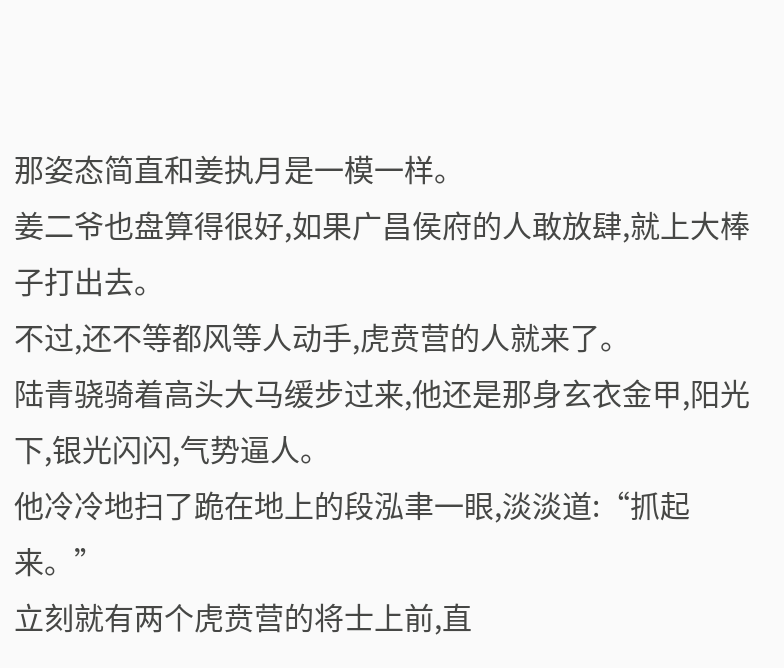那姿态简直和姜执月是一模一样。
姜二爷也盘算得很好,如果广昌侯府的人敢放肆,就上大棒子打出去。
不过,还不等都风等人动手,虎贲营的人就来了。
陆青骁骑着高头大马缓步过来,他还是那身玄衣金甲,阳光下,银光闪闪,气势逼人。
他冷冷地扫了跪在地上的段泓聿一眼,淡淡道:“抓起来。”
立刻就有两个虎贲营的将士上前,直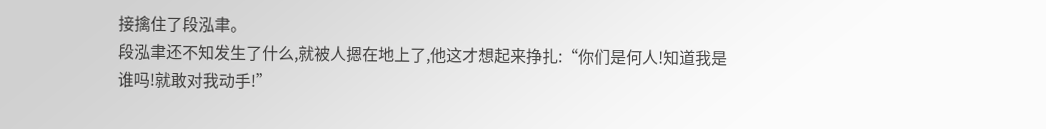接擒住了段泓聿。
段泓聿还不知发生了什么,就被人摁在地上了,他这才想起来挣扎:“你们是何人!知道我是谁吗!就敢对我动手!”